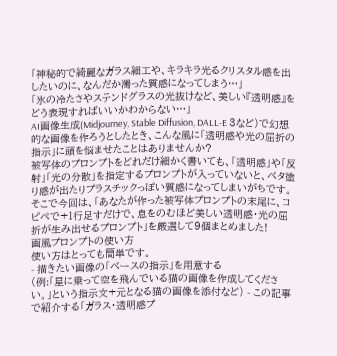「神秘的で綺麗なガラス細工や、キラキラ光るクリスタル感を出したいのに、なんだか濁った質感になってしまう…」
「氷の冷たさやステンドグラスの光抜けなど、美しい『透明感』をどう表現すればいいかわからない…」
AI画像生成(Midjourney, Stable Diffusion, DALL-E 3など)で幻想的な画像を作ろうとしたとき、こんな風に「透明感や光の屈折の指示」に頭を悩ませたことはありませんか?
被写体のプロンプトをどれだけ細かく書いても、「透明感」や「反射」「光の分散」を指定するプロンプトが入っていないと、ベタ塗り感が出たりプラスチックっぽい質感になってしまいがちです。
そこで今回は、「あなたが作った被写体プロンプトの末尾に、コピペで+1行足すだけで、息をのむほど美しい透明感・光の屈折が生み出せるプロンプト」を厳選して9個まとめました!
画風プロンプトの使い方
使い方はとっても簡単です。
- 描きたい画像の「ベースの指示」を用意する
(例:「星に乗って空を飛んでいる猫の画像を作成してください。」という指示文+元となる猫の画像を添付など) - この記事で紹介する「ガラス・透明感プ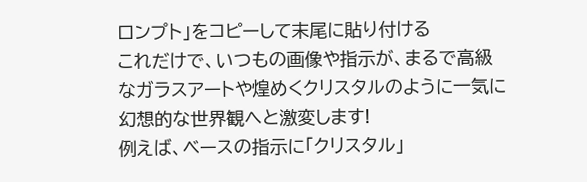ロンプト」をコピーして末尾に貼り付ける
これだけで、いつもの画像や指示が、まるで高級なガラスアートや煌めくクリスタルのように一気に幻想的な世界観へと激変します!
例えば、ベースの指示に「クリスタル」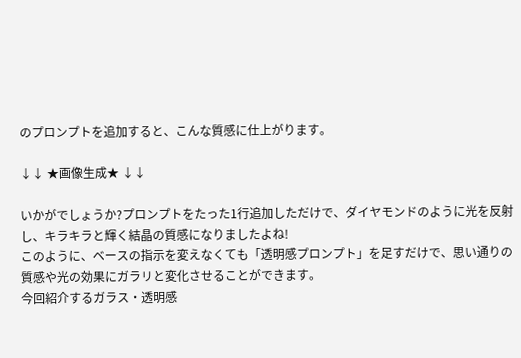のプロンプトを追加すると、こんな質感に仕上がります。

↓↓ ★画像生成★ ↓↓

いかがでしょうか?プロンプトをたった1行追加しただけで、ダイヤモンドのように光を反射し、キラキラと輝く結晶の質感になりましたよね!
このように、ベースの指示を変えなくても「透明感プロンプト」を足すだけで、思い通りの質感や光の効果にガラリと変化させることができます。
今回紹介するガラス・透明感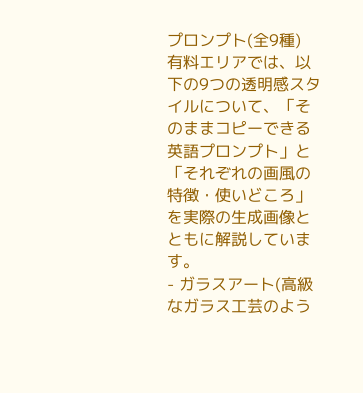プロンプト(全9種)
有料エリアでは、以下の9つの透明感スタイルについて、「そのままコピーできる英語プロンプト」と「それぞれの画風の特徴・使いどころ」を実際の生成画像とともに解説しています。
- ガラスアート(高級なガラス工芸のよう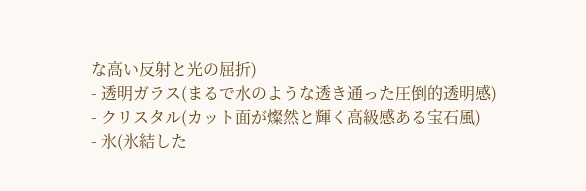な高い反射と光の屈折)
- 透明ガラス(まるで水のような透き通った圧倒的透明感)
- クリスタル(カット面が燦然と輝く高級感ある宝石風)
- 氷(氷結した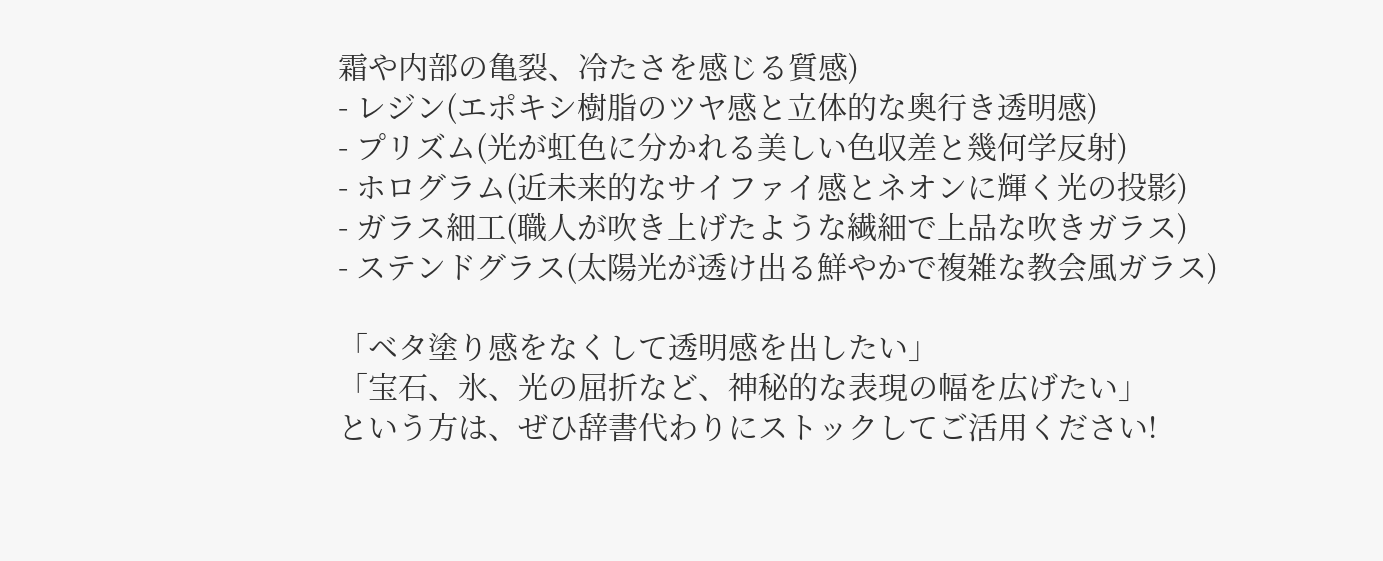霜や内部の亀裂、冷たさを感じる質感)
- レジン(エポキシ樹脂のツヤ感と立体的な奥行き透明感)
- プリズム(光が虹色に分かれる美しい色収差と幾何学反射)
- ホログラム(近未来的なサイファイ感とネオンに輝く光の投影)
- ガラス細工(職人が吹き上げたような繊細で上品な吹きガラス)
- ステンドグラス(太陽光が透け出る鮮やかで複雑な教会風ガラス)

「ベタ塗り感をなくして透明感を出したい」
「宝石、氷、光の屈折など、神秘的な表現の幅を広げたい」
という方は、ぜひ辞書代わりにストックしてご活用ください!